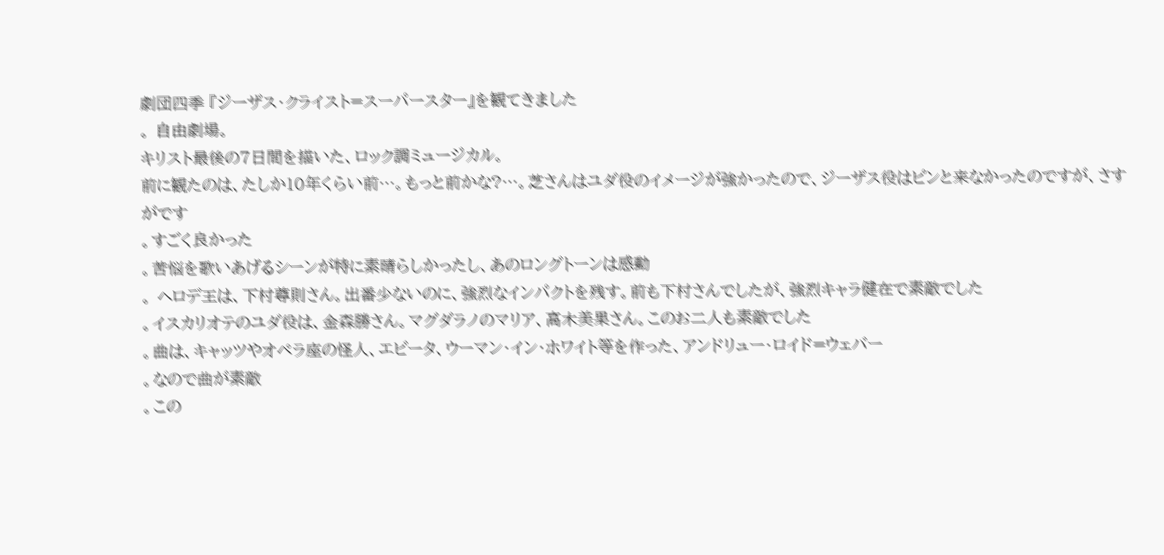劇団四季 『ジーザス・クライスト=スーパースター』を観てきました
。 自由劇場。
キリスト最後の7日間を描いた、ロック調ミュージカル。
前に観たのは、たしか10年くらい前…。もっと前かな?…。芝さんはユダ役のイメージが強かったので、ジーザス役はピンと来なかったのですが、さすがです
。すごく良かった
。苦悩を歌いあげるシーンが特に素晴らしかったし、あのロングトーンは感動
。 ヘロデ王は、下村尊則さん。出番少ないのに、強烈なインパクトを残す。前も下村さんでしたが、強烈キャラ健在で素敵でした
。イスカリオテのユダ役は、金森勝さん。マグダラノのマリア、高木美果さん。このお二人も素敵でした
。曲は、キャッツやオペラ座の怪人、エビータ、ウーマン・イン・ホワイト等を作った、アンドリュー・ロイド=ウェバー
。なので曲が素敵
。この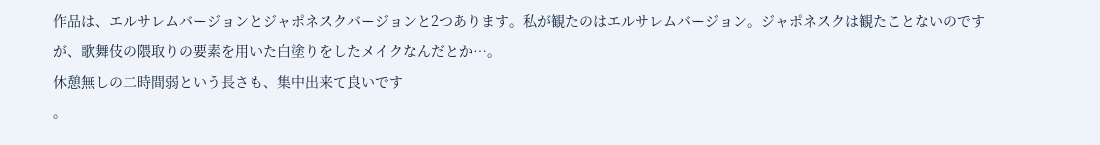作品は、エルサレムバージョンとジャポネスクバージョンと2つあります。私が観たのはエルサレムバージョン。ジャポネスクは観たことないのですが、歌舞伎の隈取りの要素を用いた白塗りをしたメイクなんだとか…。
休憩無しの二時間弱という長さも、集中出来て良いです
。